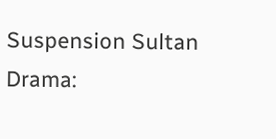Suspension Sultan Drama: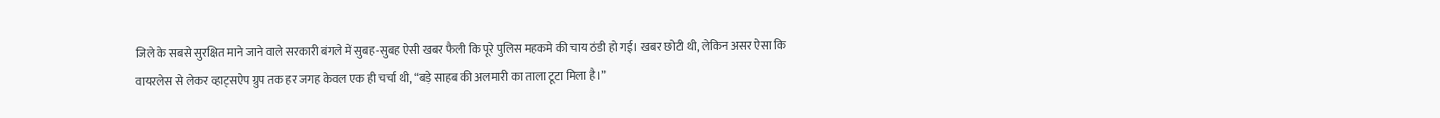जिले के सबसे सुरक्षित माने जाने वाले सरकारी बंगले में सुबह-सुबह ऐसी खबर फैली कि पूरे पुलिस महकमे की चाय ठंडी हो गई। खबर छोटी थी, लेकिन असर ऐसा कि वायरलेस से लेकर व्हाट्सऐप ग्रुप तक हर जगह केवल एक ही चर्चा थी, “बड़े साहब की अलमारी का ताला टूटा मिला है।”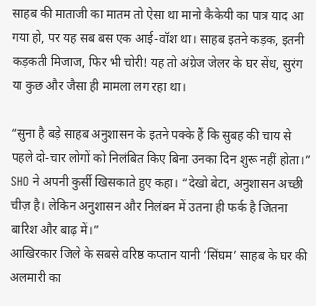साहब की माताजी का मातम तो ऐसा था मानो कैकेयी का पात्र याद आ गया हो, पर यह सब बस एक आई-वॉश था। साहब इतने कड़क, इतनी कड़कती मिजाज, फिर भी चोरी! यह तो अंग्रेज जेलर के घर सेंध, सुरंग या कुछ और जैसा ही मामला लग रहा था।

“सुना है बड़े साहब अनुशासन के इतने पक्के हैं कि सुबह की चाय से पहले दो-चार लोगों को निलंबित किए बिना उनका दिन शुरू नहीं होता।” SHO ने अपनी कुर्सी खिसकाते हुए कहा। “देखो बेटा, अनुशासन अच्छी चीज़ है। लेकिन अनुशासन और निलंबन में उतना ही फर्क है जितना बारिश और बाढ़ में।”
आखिरकार जिले के सबसे वरिष्ठ कप्तान यानी ‘सिंघम’ साहब के घर की अलमारी का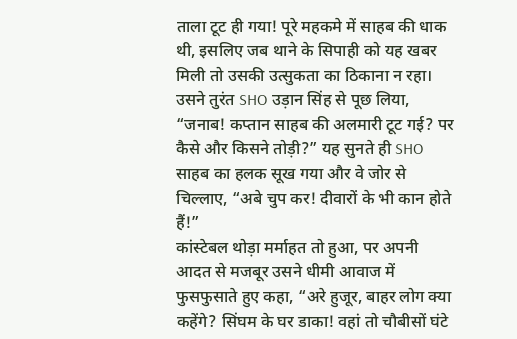ताला टूट ही गया! पूरे महकमे में साहब की धाक थी, इसलिए जब थाने के सिपाही को यह खबर मिली तो उसकी उत्सुकता का ठिकाना न रहा। उसने तुरंत SHO उड़ान सिंह से पूछ लिया, “जनाब! कप्तान साहब की अलमारी टूट गई? पर कैसे और किसने तोड़ी?” यह सुनते ही SHO साहब का हलक सूख गया और वे जोर से चिल्लाए, “अबे चुप कर! दीवारों के भी कान होते हैं!”
कांस्टेबल थोड़ा मर्माहत तो हुआ, पर अपनी आदत से मजबूर उसने धीमी आवाज में फुसफुसाते हुए कहा, “अरे हुजूर, बाहर लोग क्या कहेंगे? सिंघम के घर डाका! वहां तो चौबीसों घंटे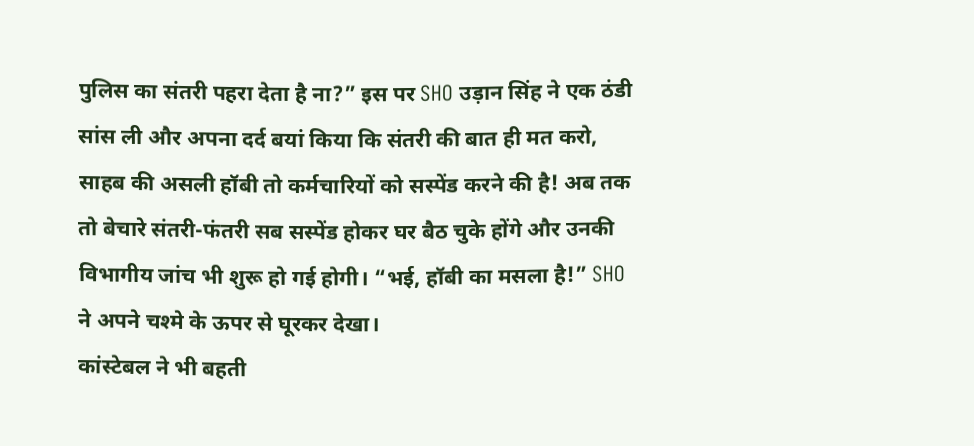पुलिस का संतरी पहरा देता है ना?” इस पर SHO उड़ान सिंह ने एक ठंडी सांस ली और अपना दर्द बयां किया कि संतरी की बात ही मत करो, साहब की असली हॉबी तो कर्मचारियों को सस्पेंड करने की है! अब तक तो बेचारे संतरी-फंतरी सब सस्पेंड होकर घर बैठ चुके होंगे और उनकी विभागीय जांच भी शुरू हो गई होगी। “भई, हॉबी का मसला है!” SHO ने अपने चश्मे के ऊपर से घूरकर देखा।
कांस्टेबल ने भी बहती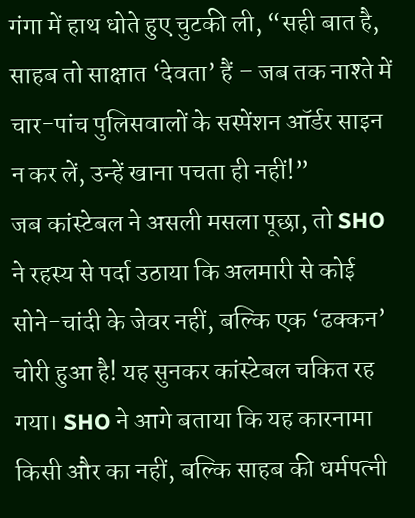गंगा में हाथ धोते हुए चुटकी ली, “सही बात है, साहब तो साक्षात ‘देवता’ हैं – जब तक नाश्ते में चार-पांच पुलिसवालों के सस्पेंशन ऑर्डर साइन न कर लें, उन्हें खाना पचता ही नहीं!”
जब कांस्टेबल ने असली मसला पूछा, तो SHO ने रहस्य से पर्दा उठाया कि अलमारी से कोई सोने-चांदी के जेवर नहीं, बल्कि एक ‘ढक्कन’ चोरी हुआ है! यह सुनकर कांस्टेबल चकित रह गया। SHO ने आगे बताया कि यह कारनामा किसी और का नहीं, बल्कि साहब की धर्मपत्नी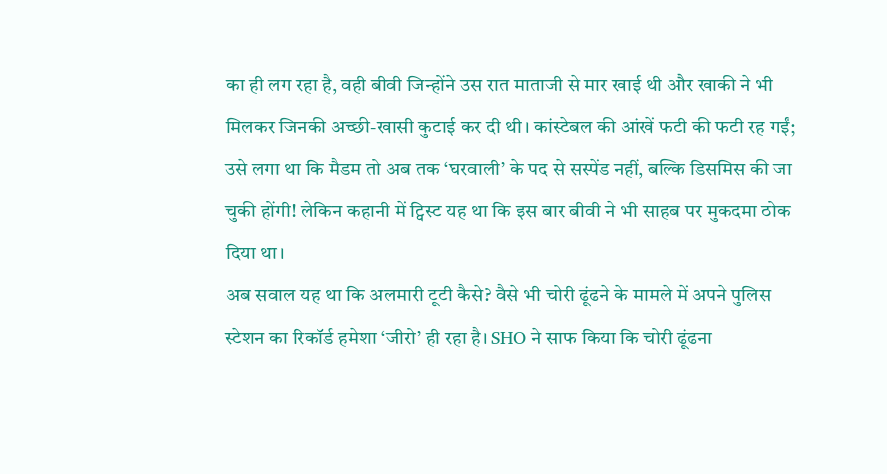का ही लग रहा है, वही बीवी जिन्होंने उस रात माताजी से मार खाई थी और खाकी ने भी मिलकर जिनकी अच्छी-खासी कुटाई कर दी थी। कांस्टेबल की आंखें फटी की फटी रह गईं; उसे लगा था कि मैडम तो अब तक ‘घरवाली’ के पद से सस्पेंड नहीं, बल्कि डिसमिस की जा चुकी होंगी! लेकिन कहानी में ट्विस्ट यह था कि इस बार बीवी ने भी साहब पर मुकदमा ठोक दिया था।
अब सवाल यह था कि अलमारी टूटी कैसे? वैसे भी चोरी ढूंढने के मामले में अपने पुलिस स्टेशन का रिकॉर्ड हमेशा ‘जीरो’ ही रहा है। SHO ने साफ किया कि चोरी ढूंढना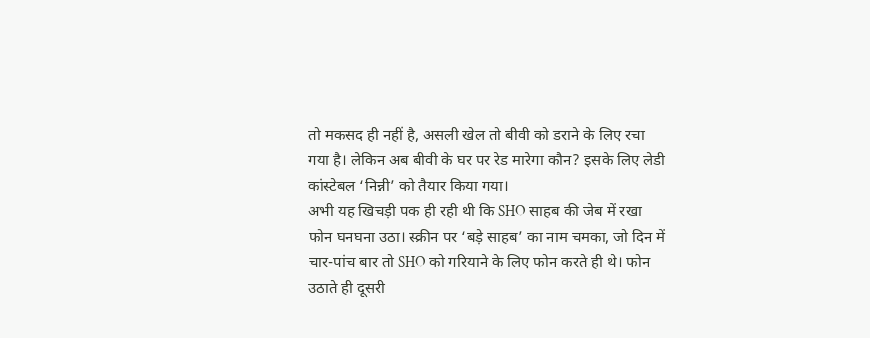तो मकसद ही नहीं है, असली खेल तो बीवी को डराने के लिए रचा गया है। लेकिन अब बीवी के घर पर रेड मारेगा कौन? इसके लिए लेडी कांस्टेबल ‘निन्नी’ को तैयार किया गया।
अभी यह खिचड़ी पक ही रही थी कि SHO साहब की जेब में रखा फोन घनघना उठा। स्क्रीन पर ‘बड़े साहब’ का नाम चमका, जो दिन में चार-पांच बार तो SHO को गरियाने के लिए फोन करते ही थे। फोन उठाते ही दूसरी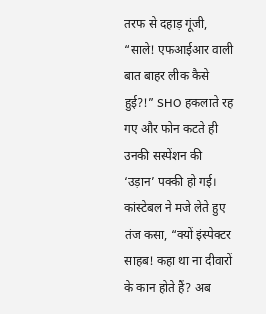तरफ से दहाड़ गूंजी, “साले! एफआईआर वाली बात बाहर लीक कैसे हुई?!” SHO हकलाते रह गए और फोन कटते ही उनकी सस्पेंशन की ‘उड़ान’ पक्की हो गई।
कांस्टेबल ने मजे लेते हुए तंज कसा, “क्यों इंस्पेक्टर साहब! कहा था ना दीवारों के कान होते हैं? अब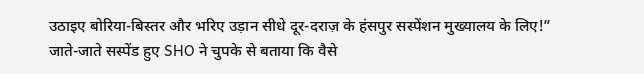उठाइए बोरिया-बिस्तर और भरिए उड़ान सीधे दूर-दराज़ के हंसपुर सस्पेंशन मुख्यालय के लिए!”
जाते-जाते सस्पेंड हुए SHO ने चुपके से बताया कि वैसे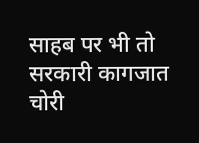साहब पर भी तो सरकारी कागजात चोरी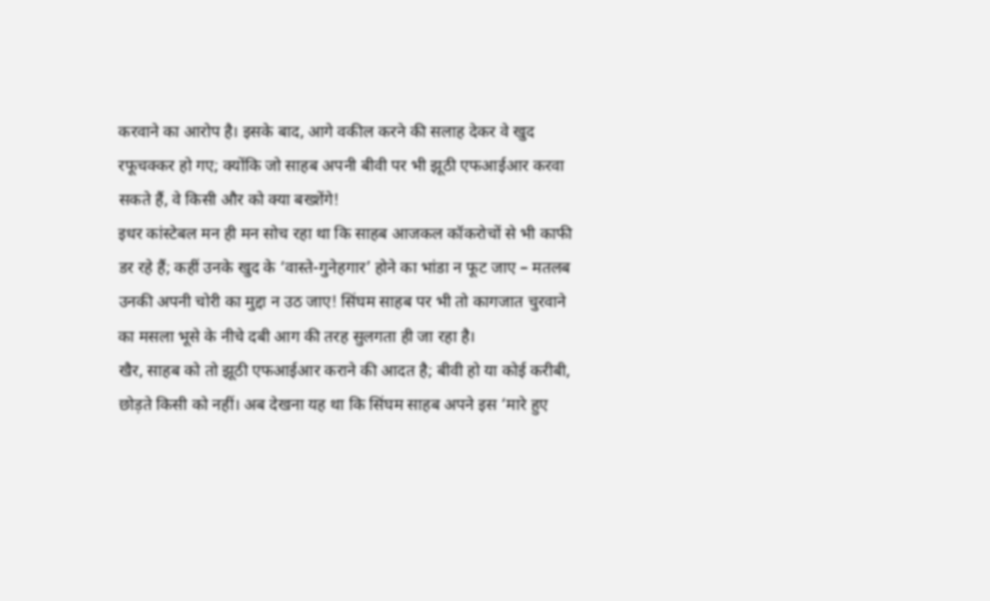करवाने का आरोप है। इसके बाद, आगे वकील करने की सलाह देकर वे खुद रफूचक्कर हो गए; क्योंकि जो साहब अपनी बीवी पर भी झूठी एफआईआर करवा सकते हैं, वे किसी और को क्या बख्शेंगे!
इधर कांस्टेबल मन ही मन सोच रहा था कि साहब आजकल कॉकरोचों से भी काफी डर रहे हैं; कहीं उनके खुद के ‘वास्ते-गुनेहगार’ होने का भांडा न फूट जाए – मतलब उनकी अपनी चोरी का मुद्दा न उठ जाए! सिंघम साहब पर भी तो कागजात चुरवाने का मसला भूसे के नीचे दबी आग की तरह सुलगता ही जा रहा है।
खैर, साहब को तो झूठी एफआईआर कराने की आदत है; बीवी हो या कोई करीबी, छोड़ते किसी को नहीं। अब देखना यह था कि सिंघम साहब अपने इस ‘मारे हुए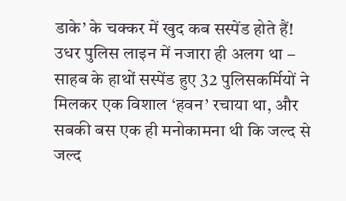डाके’ के चक्कर में खुद कब सस्पेंड होते हैं!
उधर पुलिस लाइन में नजारा ही अलग था – साहब के हाथों सस्पेंड हुए 32 पुलिसकर्मियों ने मिलकर एक विशाल ‘हवन’ रचाया था, और सबकी बस एक ही मनोकामना थी कि जल्द से जल्द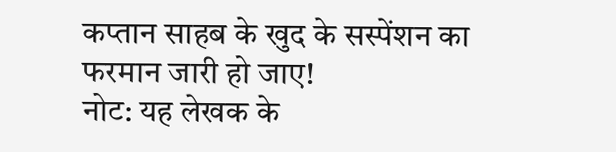कप्तान साहब के खुद के सस्पेंशन का फरमान जारी हो जाए!
नोट: यह लेखक के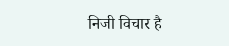निजी विचार है